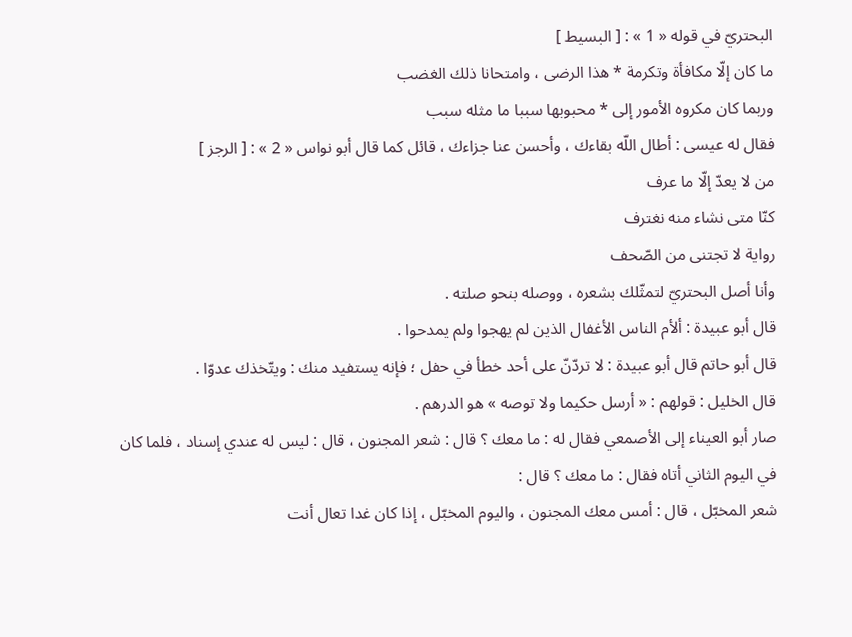البحتريّ في قوله « 1 » : [ البسيط ]
ما كان إلّا مكافأة وتكرمة * هذا الرضى ، وامتحانا ذلك الغضب
وربما كان مكروه الأمور إلى * محبوبها سببا ما مثله سبب
فقال له عيسى : أطال اللّه بقاءك ، وأحسن عنا جزاءك ، قائل كما قال أبو نواس « 2 » : [ الرجز ]
من لا يعدّ إلّا ما عرف
كنّا متى نشاء منه نغترف
رواية لا تجتنى من الصّحف
وأنا أصل البحتريّ لتمثّلك بشعره ، ووصله بنحو صلته .
قال أبو عبيدة : ألأم الناس الأغفال الذين لم يهجوا ولم يمدحوا .
قال أبو حاتم قال أبو عبيدة : لا تردّنّ على أحد خطأ في حفل ؛ فإنه يستفيد منك : ويتّخذك عدوّا .
قال الخليل : قولهم : « أرسل حكيما ولا توصه » هو الدرهم .
صار أبو العيناء إلى الأصمعي فقال له : ما معك ؟ قال : شعر المجنون ، قال : ليس له عندي إسناد ، فلما كان في اليوم الثاني أتاه فقال : ما معك ؟ قال :
شعر المخبّل ، قال : أمس معك المجنون ، واليوم المخبّل ، إذا كان غدا تعال أنت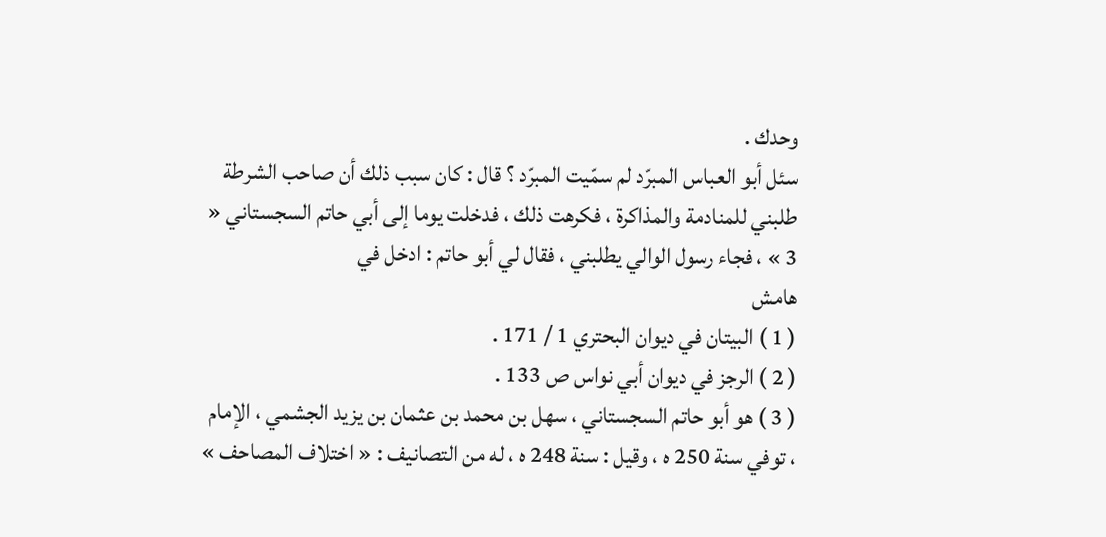وحدك .
سئل أبو العباس المبرّد لم سمّيت المبرّد ؟ قال : كان سبب ذلك أن صاحب الشرطة طلبني للمنادمة والمذاكرة ، فكرهت ذلك ، فدخلت يوما إلى أبي حاتم السجستاني « 3 » ، فجاء رسول الوالي يطلبني ، فقال لي أبو حاتم : ادخل في
هامش
( 1 ) البيتان في ديوان البحتري 1 / 171 .
( 2 ) الرجز في ديوان أبي نواس ص 133 .
( 3 ) هو أبو حاتم السجستاني ، سهل بن محمد بن عثمان بن يزيد الجشمي ، الإمام ، توفي سنة 250 ه ، وقيل : سنة 248 ه ، له من التصانيف : « اختلاف المصاحف »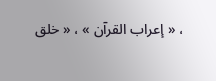، « إعراب القرآن » ، « خلق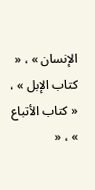الإنسان » ، « كتاب الإبل » ، « كتاب الأتباع » ، «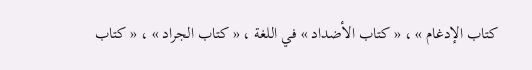كتاب الإدغام » ، « كتاب الأضداد » في اللغة ، « كتاب الجراد » ، « كتاب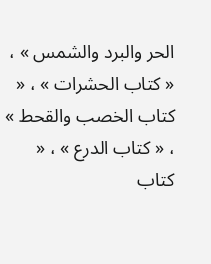الحر والبرد والشمس » ، « كتاب الحشرات » ، « كتاب الخصب والقحط » ، « كتاب الدرع » ، « كتاب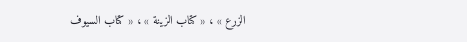الزرع » ، « كتاب الزينة » ، « كتاب السيوف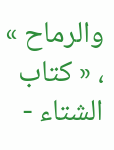والرماح » ، « كتاب الشتاء -